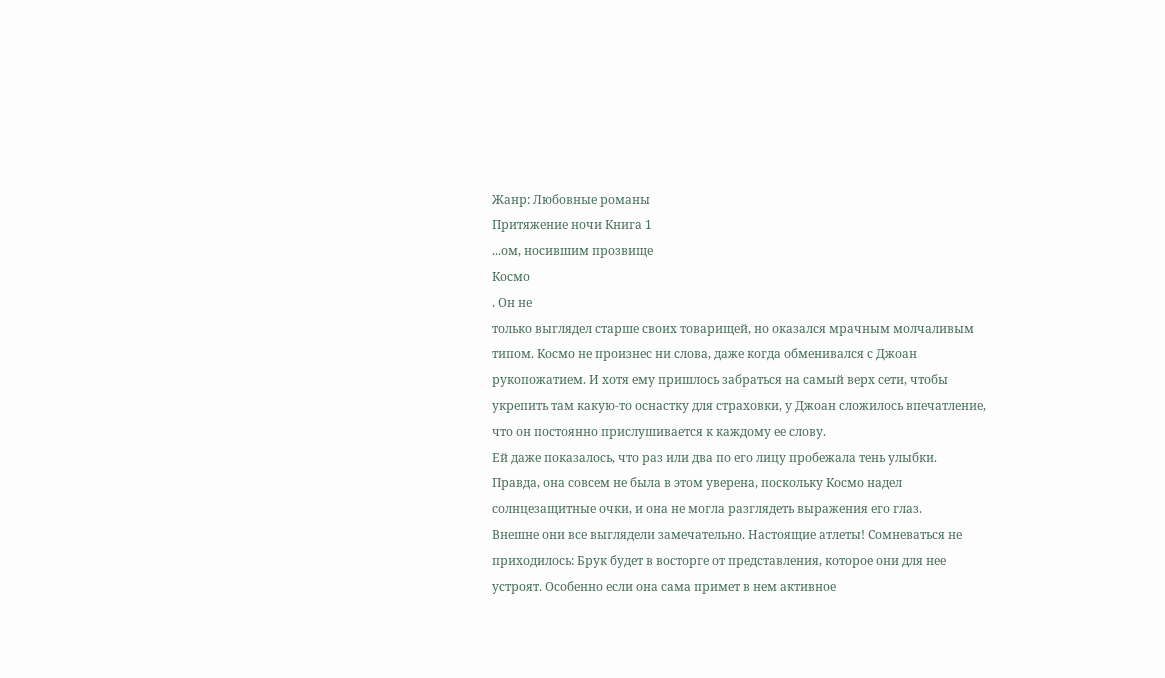Жанр: Любовные романы
Притяжение ночи Книга 1
...ом, носившим прозвище
Космо
. Он не
только выглядел старше своих товарищей, но оказался мрачным молчаливым
типом. Космо не произнес ни слова, даже когда обменивался с Джоан
рукопожатием. И хотя ему пришлось забраться на самый верх сети, чтобы
укрепить там какую-то оснастку для страховки, у Джоан сложилось впечатление,
что он постоянно прислушивается к каждому ее слову.
Ей даже показалось, что раз или два по его лицу пробежала тень улыбки.
Правда, она совсем не была в этом уверена, поскольку Космо надел
солнцезащитные очки, и она не могла разглядеть выражения его глаз.
Внешне они все выглядели замечательно. Настоящие атлеты! Сомневаться не
приходилось: Брук будет в восторге от представления, которое они для нее
устроят. Особенно если она сама примет в нем активное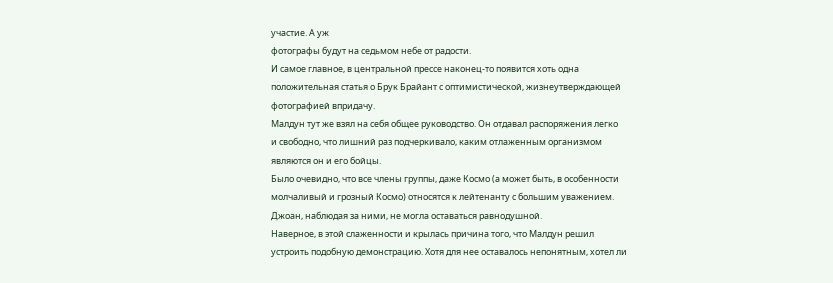участие. А уж
фотографы будут на седьмом небе от радости.
И самое главное, в центральной прессе наконец-то появится хоть одна
положительная статья о Брук Брайант с оптимистической, жизнеутверждающей
фотографией впридачу.
Малдун тут же взял на себя общее руководство. Он отдавал распоряжения легко
и свободно, что лишний раз подчеркивало, каким отлаженным организмом
являются он и его бойцы.
Было очевидно, что все члены группы, даже Космо (а может быть, в особенности
молчаливый и грозный Космо) относятся к лейтенанту с большим уважением.
Джоан, наблюдая за ними, не могла оставаться равнодушной.
Наверное, в этой слаженности и крылась причина того, что Малдун решил
устроить подобную демонстрацию. Хотя для нее оставалось непонятным, хотел ли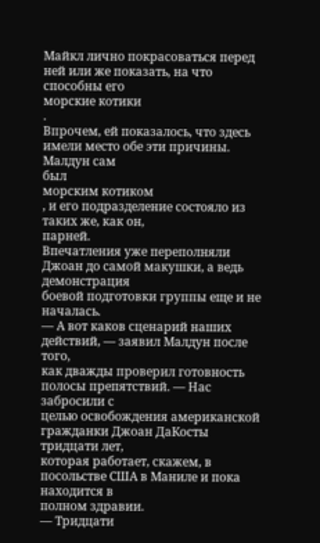Майкл лично покрасоваться перед ней или же показать, на что способны его
морские котики
.
Впрочем, ей показалось, что здесь имели место обе эти причины. Малдун сам
был
морским котиком
, и его подразделение состояло из таких же, как он,
парней.
Впечатления уже переполняли Джоан до самой макушки, а ведь демонстрация
боевой подготовки группы еще и не началась.
— А вот каков сценарий наших действий, — заявил Малдун после того,
как дважды проверил готовность полосы препятствий. — Нас забросили с
целью освобождения американской гражданки Джоан ДаКосты тридцати лет,
которая работает, скажем, в посольстве США в Маниле и пока находится в
полном здравии.
— Тридцати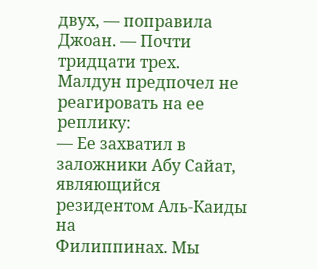двух, — поправила Джоан. — Почти тридцати трех.
Малдун предпочел не реагировать на ее реплику:
— Ее захватил в заложники Абу Сайат, являющийся резидентом Аль-Каиды на
Филиппинах. Мы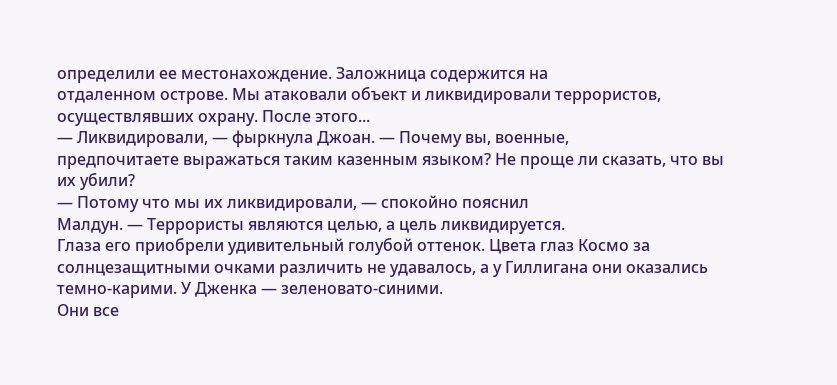определили ее местонахождение. Заложница содержится на
отдаленном острове. Мы атаковали объект и ликвидировали террористов,
осуществлявших охрану. После этого...
— Ликвидировали, — фыркнула Джоан. — Почему вы, военные,
предпочитаете выражаться таким казенным языком? Не проще ли сказать, что вы
их убили?
— Потому что мы их ликвидировали, — спокойно пояснил
Малдун. — Террористы являются целью, а цель ликвидируется.
Глаза его приобрели удивительный голубой оттенок. Цвета глаз Космо за
солнцезащитными очками различить не удавалось, а у Гиллигана они оказались
темно-карими. У Дженка — зеленовато-синими.
Они все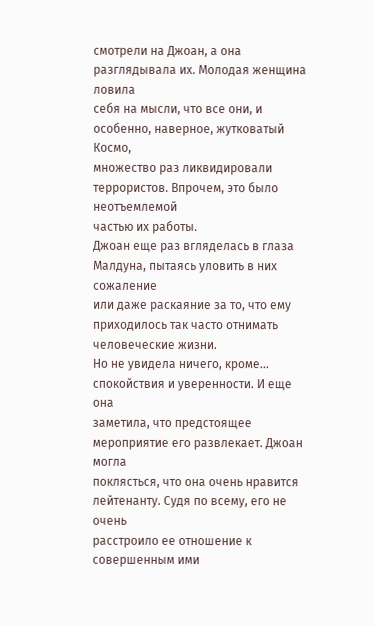смотрели на Джоан, а она разглядывала их. Молодая женщина ловила
себя на мысли, что все они, и особенно, наверное, жутковатый Космо,
множество раз ликвидировали террористов. Впрочем, это было неотъемлемой
частью их работы.
Джоан еще раз вгляделась в глаза Малдуна, пытаясь уловить в них сожаление
или даже раскаяние за то, что ему приходилось так часто отнимать
человеческие жизни.
Но не увидела ничего, кроме... спокойствия и уверенности. И еще она
заметила, что предстоящее мероприятие его развлекает. Джоан могла
поклясться, что она очень нравится лейтенанту. Судя по всему, его не очень
расстроило ее отношение к совершенным ими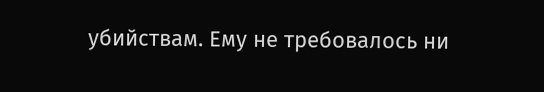убийствам. Ему не требовалось ни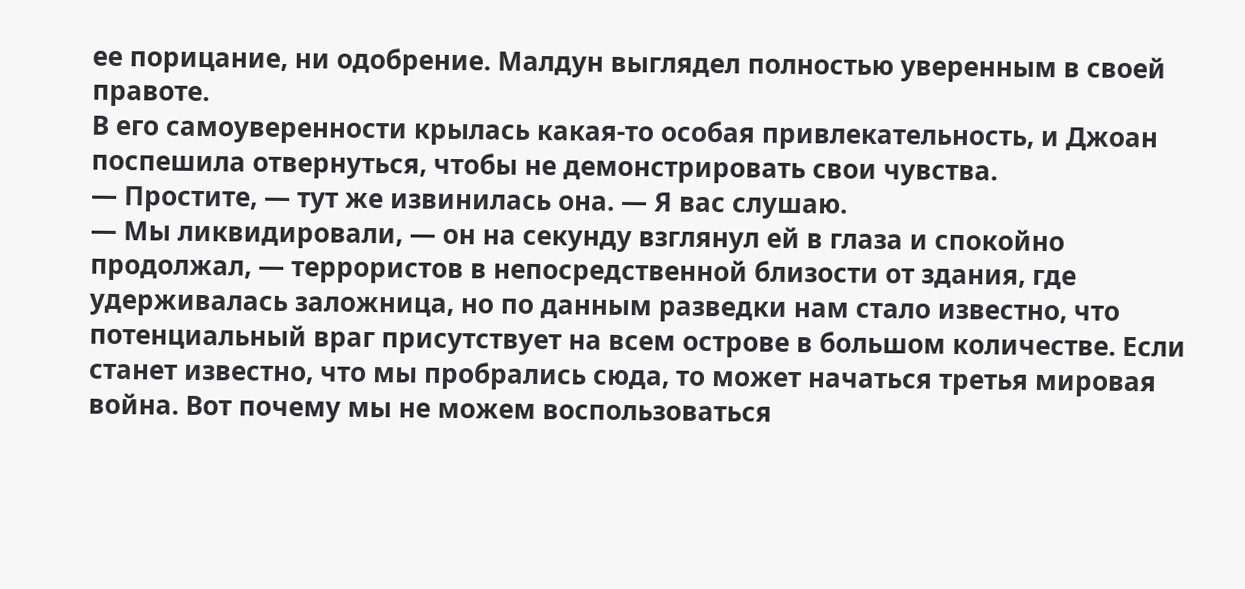ее порицание, ни одобрение. Малдун выглядел полностью уверенным в своей
правоте.
В его самоуверенности крылась какая-то особая привлекательность, и Джоан
поспешила отвернуться, чтобы не демонстрировать свои чувства.
— Простите, — тут же извинилась она. — Я вас слушаю.
— Мы ликвидировали, — он на секунду взглянул ей в глаза и спокойно
продолжал, — террористов в непосредственной близости от здания, где
удерживалась заложница, но по данным разведки нам стало известно, что
потенциальный враг присутствует на всем острове в большом количестве. Если
станет известно, что мы пробрались сюда, то может начаться третья мировая
война. Вот почему мы не можем воспользоваться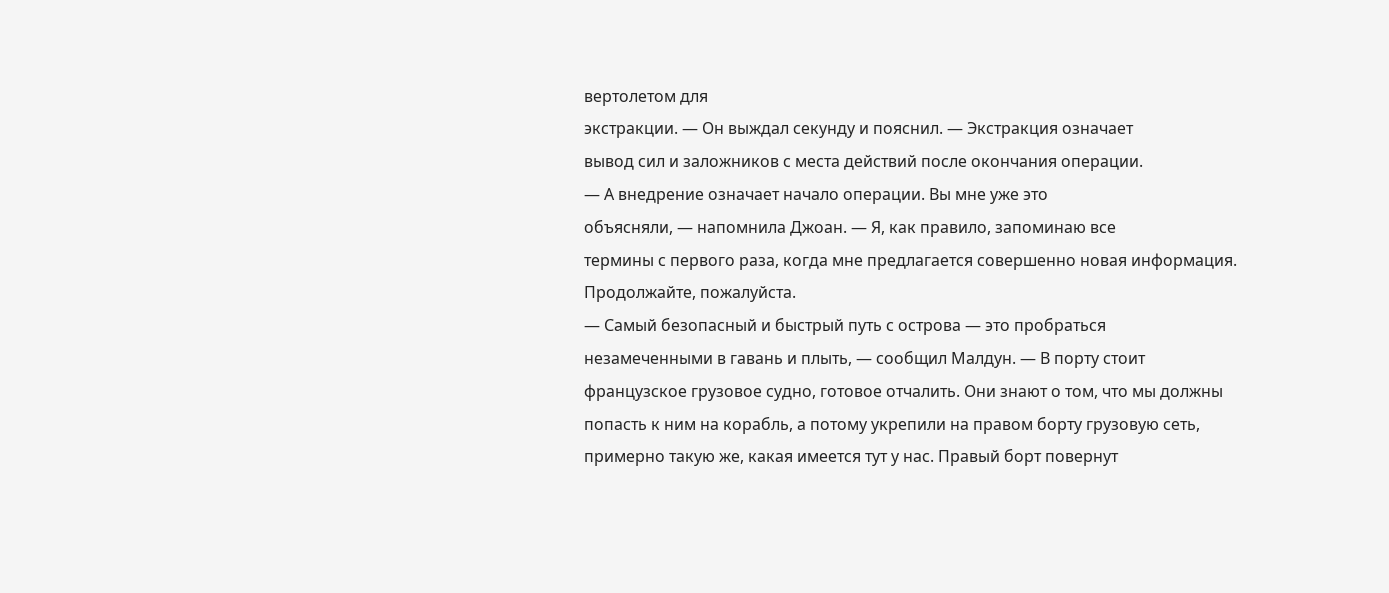вертолетом для
экстракции. — Он выждал секунду и пояснил. — Экстракция означает
вывод сил и заложников с места действий после окончания операции.
— А внедрение означает начало операции. Вы мне уже это
объясняли, — напомнила Джоан. — Я, как правило, запоминаю все
термины с первого раза, когда мне предлагается совершенно новая информация.
Продолжайте, пожалуйста.
— Самый безопасный и быстрый путь с острова — это пробраться
незамеченными в гавань и плыть, — сообщил Малдун. — В порту стоит
французское грузовое судно, готовое отчалить. Они знают о том, что мы должны
попасть к ним на корабль, а потому укрепили на правом борту грузовую сеть,
примерно такую же, какая имеется тут у нас. Правый борт повернут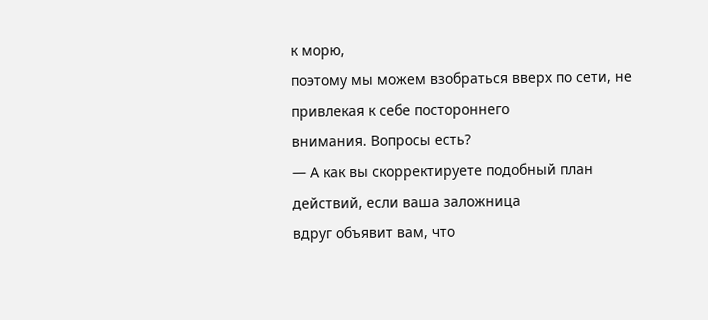к морю,
поэтому мы можем взобраться вверх по сети, не привлекая к себе постороннего
внимания. Вопросы есть?
— А как вы скорректируете подобный план действий, если ваша заложница
вдруг объявит вам, что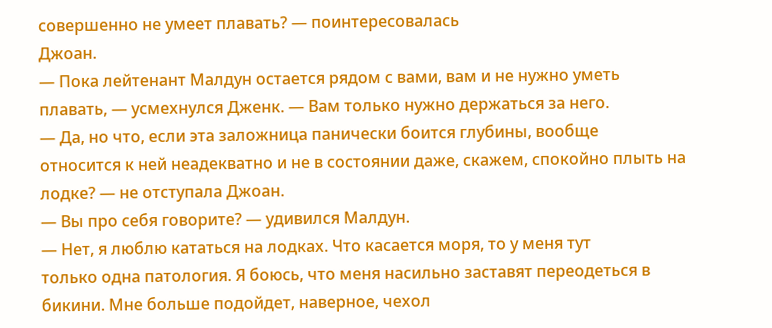совершенно не умеет плавать? — поинтересовалась
Джоан.
— Пока лейтенант Малдун остается рядом с вами, вам и не нужно уметь
плавать, — усмехнулся Дженк. — Вам только нужно держаться за него.
— Да, но что, если эта заложница панически боится глубины, вообще
относится к ней неадекватно и не в состоянии даже, скажем, спокойно плыть на
лодке? — не отступала Джоан.
— Вы про себя говорите? — удивился Малдун.
— Нет, я люблю кататься на лодках. Что касается моря, то у меня тут
только одна патология. Я боюсь, что меня насильно заставят переодеться в
бикини. Мне больше подойдет, наверное, чехол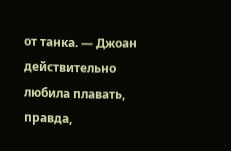от танка. — Джоан
действительно любила плавать, правда,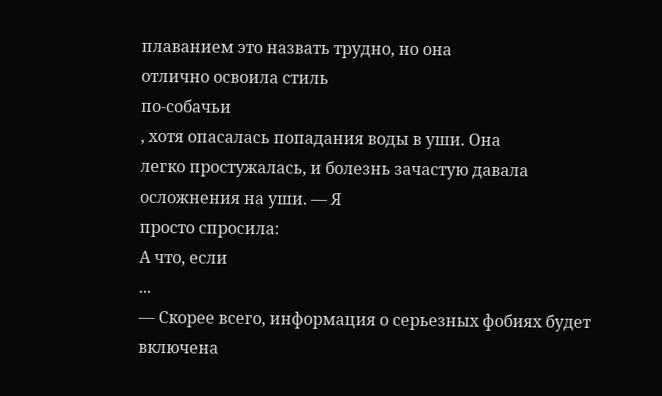плаванием это назвать трудно, но она
отлично освоила стиль
по-собачьи
, хотя опасалась попадания воды в уши. Она
легко простужалась, и болезнь зачастую давала осложнения на уши. — Я
просто спросила:
А что, если
...
— Скорее всего, информация о серьезных фобиях будет включена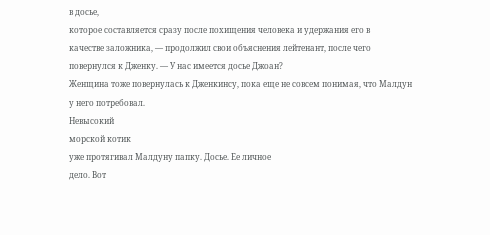в досье,
которое составляется сразу после похищения человека и удержания его в
качестве заложника, — продолжил свои объяснения лейтенант, после чего
повернулся к Дженку. — У нас имеется досье Джоан?
Женщина тоже повернулась к Дженкинсу, пока еще не совсем понимая, что Малдун
у него потребовал.
Невысокий
морской котик
уже протягивал Малдуну папку. Досье. Ее личное
дело. Вот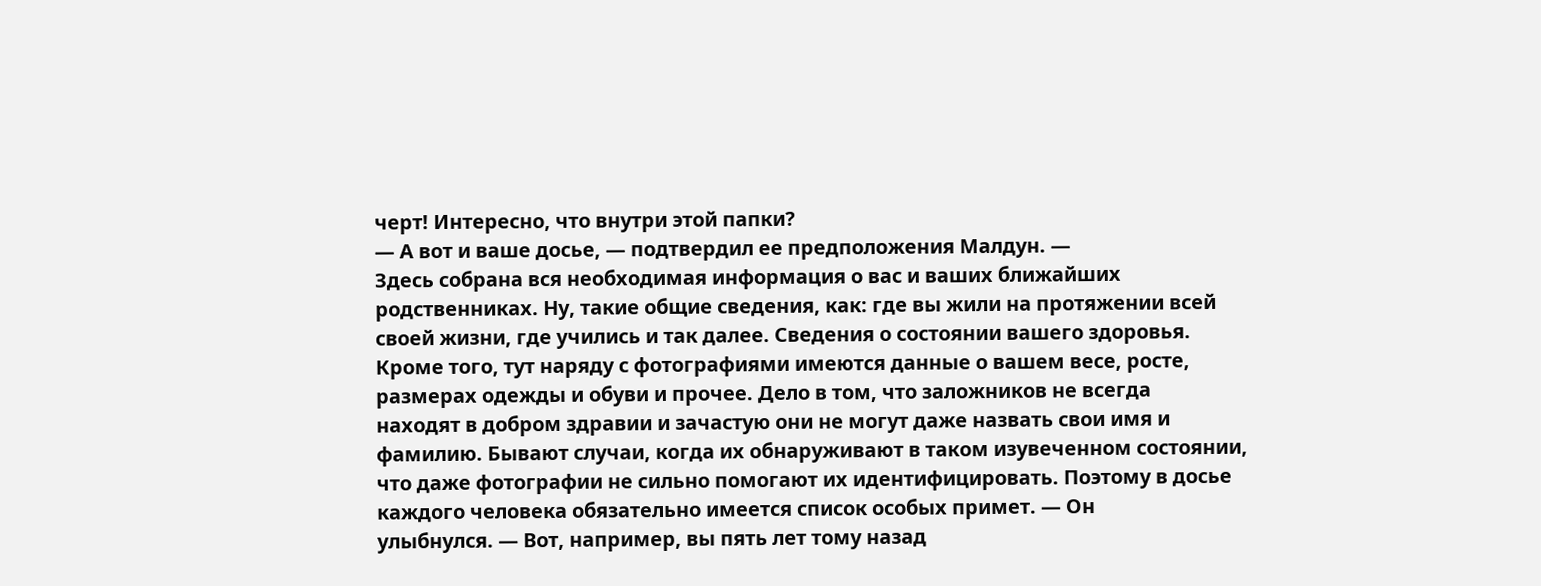черт! Интересно, что внутри этой папки?
— А вот и ваше досье, — подтвердил ее предположения Малдун. —
Здесь собрана вся необходимая информация о вас и ваших ближайших
родственниках. Ну, такие общие сведения, как: где вы жили на протяжении всей
своей жизни, где учились и так далее. Сведения о состоянии вашего здоровья.
Кроме того, тут наряду с фотографиями имеются данные о вашем весе, росте,
размерах одежды и обуви и прочее. Дело в том, что заложников не всегда
находят в добром здравии и зачастую они не могут даже назвать свои имя и
фамилию. Бывают случаи, когда их обнаруживают в таком изувеченном состоянии,
что даже фотографии не сильно помогают их идентифицировать. Поэтому в досье
каждого человека обязательно имеется список особых примет. — Он
улыбнулся. — Вот, например, вы пять лет тому назад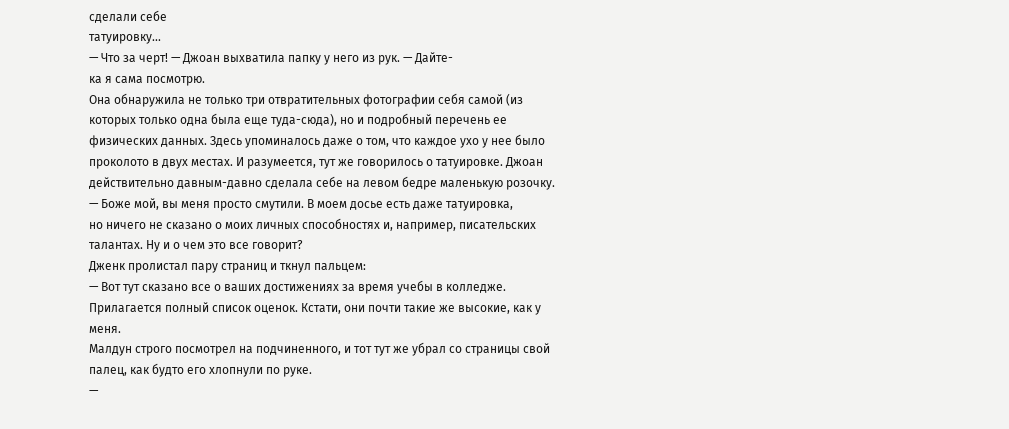сделали себе
татуировку...
— Что за черт! — Джоан выхватила папку у него из рук. — Дайте-
ка я сама посмотрю.
Она обнаружила не только три отвратительных фотографии себя самой (из
которых только одна была еще туда-сюда), но и подробный перечень ее
физических данных. Здесь упоминалось даже о том, что каждое ухо у нее было
проколото в двух местах. И разумеется, тут же говорилось о татуировке. Джоан
действительно давным-давно сделала себе на левом бедре маленькую розочку.
— Боже мой, вы меня просто смутили. В моем досье есть даже татуировка,
но ничего не сказано о моих личных способностях и, например, писательских
талантах. Ну и о чем это все говорит?
Дженк пролистал пару страниц и ткнул пальцем:
— Вот тут сказано все о ваших достижениях за время учебы в колледже.
Прилагается полный список оценок. Кстати, они почти такие же высокие, как у
меня.
Малдун строго посмотрел на подчиненного, и тот тут же убрал со страницы свой
палец, как будто его хлопнули по руке.
—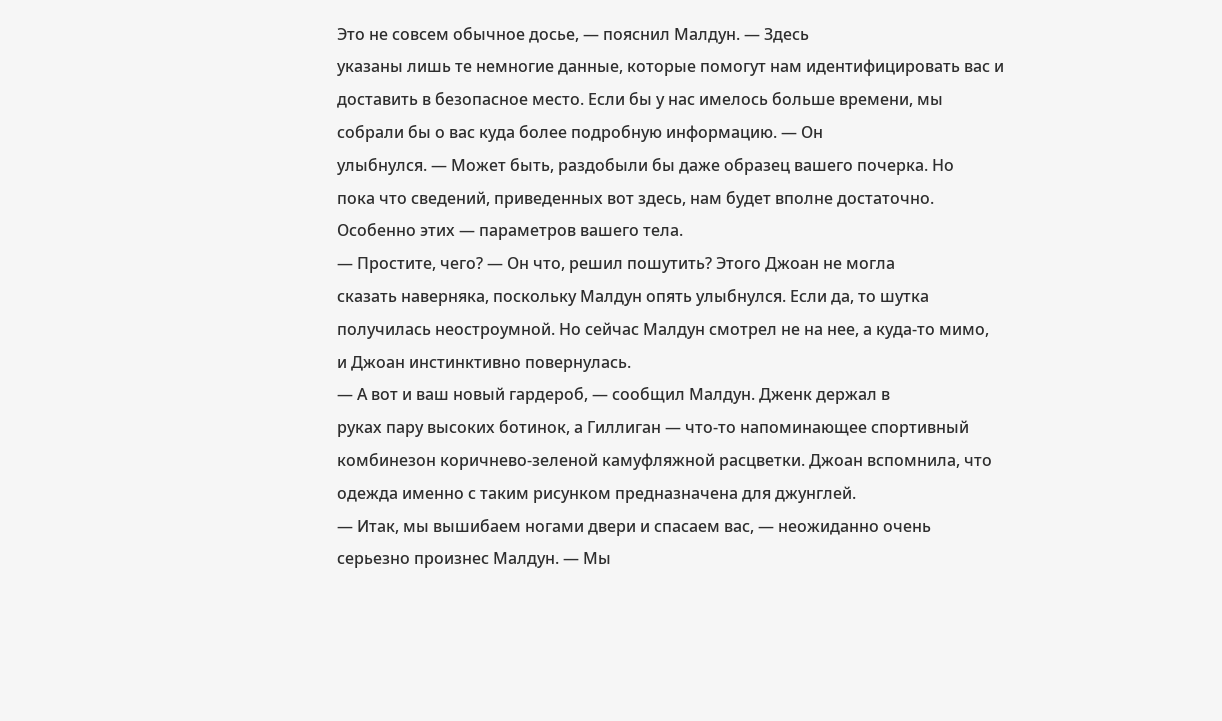Это не совсем обычное досье, — пояснил Малдун. — Здесь
указаны лишь те немногие данные, которые помогут нам идентифицировать вас и
доставить в безопасное место. Если бы у нас имелось больше времени, мы
собрали бы о вас куда более подробную информацию. — Он
улыбнулся. — Может быть, раздобыли бы даже образец вашего почерка. Но
пока что сведений, приведенных вот здесь, нам будет вполне достаточно.
Особенно этих — параметров вашего тела.
— Простите, чего? — Он что, решил пошутить? Этого Джоан не могла
сказать наверняка, поскольку Малдун опять улыбнулся. Если да, то шутка
получилась неостроумной. Но сейчас Малдун смотрел не на нее, а куда-то мимо,
и Джоан инстинктивно повернулась.
— А вот и ваш новый гардероб, — сообщил Малдун. Дженк держал в
руках пару высоких ботинок, а Гиллиган — что-то напоминающее спортивный
комбинезон коричнево-зеленой камуфляжной расцветки. Джоан вспомнила, что
одежда именно с таким рисунком предназначена для джунглей.
— Итак, мы вышибаем ногами двери и спасаем вас, — неожиданно очень
серьезно произнес Малдун. — Мы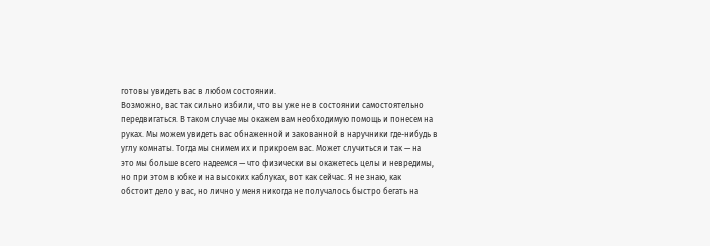готовы увидеть вас в любом состоянии.
Возможно, вас так сильно избили, что вы уже не в состоянии самостоятельно
передвигаться. В таком случае мы окажем вам необходимую помощь и понесем на
руках. Мы можем увидеть вас обнаженной и закованной в наручники где-нибудь в
углу комнаты. Тогда мы снимем их и прикроем вас. Может случиться и так — на
это мы больше всего надеемся — что физически вы окажетесь целы и невредимы,
но при этом в юбке и на высоких каблуках, вот как сейчас. Я не знаю, как
обстоит дело у вас, но лично у меня никогда не получалось быстро бегать на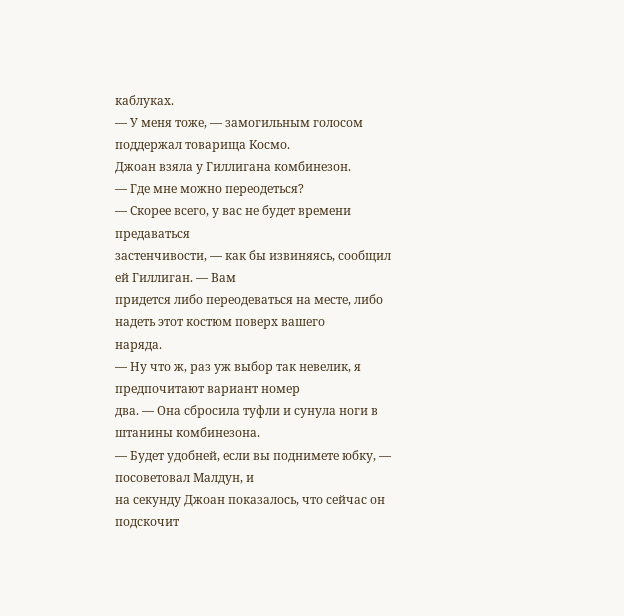каблуках.
— У меня тоже, — замогильным голосом поддержал товарища Космо.
Джоан взяла у Гиллигана комбинезон.
— Где мне можно переодеться?
— Скорее всего, у вас не будет времени предаваться
застенчивости, — как бы извиняясь, сообщил ей Гиллиган. — Вам
придется либо переодеваться на месте, либо надеть этот костюм поверх вашего
наряда.
— Ну что ж, раз уж выбор так невелик, я предпочитают вариант номер
два. — Она сбросила туфли и сунула ноги в штанины комбинезона.
— Будет удобней, если вы поднимете юбку, — посоветовал Малдун, и
на секунду Джоан показалось, что сейчас он подскочит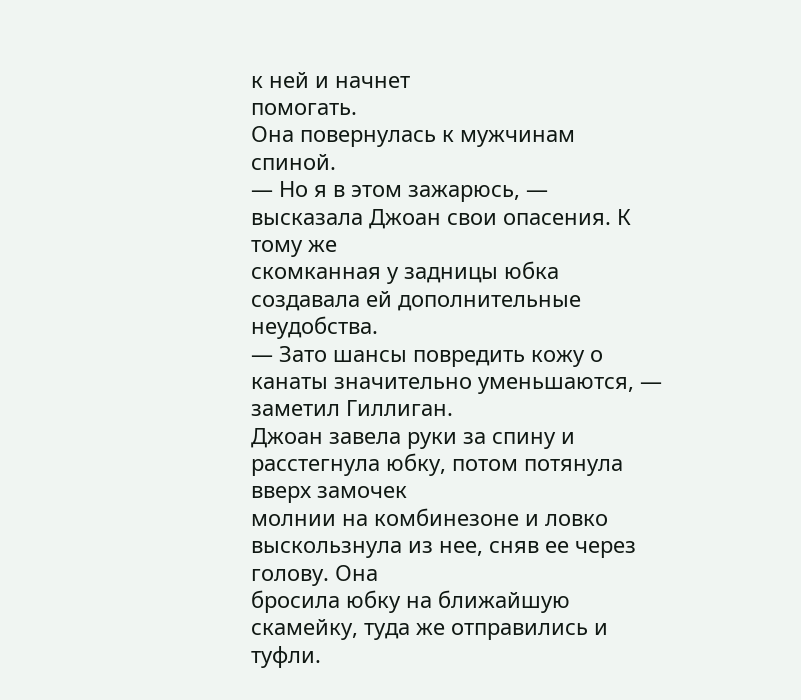к ней и начнет
помогать.
Она повернулась к мужчинам спиной.
— Но я в этом зажарюсь, — высказала Джоан свои опасения. К тому же
скомканная у задницы юбка создавала ей дополнительные неудобства.
— Зато шансы повредить кожу о канаты значительно уменьшаются, —
заметил Гиллиган.
Джоан завела руки за спину и расстегнула юбку, потом потянула вверх замочек
молнии на комбинезоне и ловко выскользнула из нее, сняв ее через голову. Она
бросила юбку на ближайшую скамейку, туда же отправились и туфли.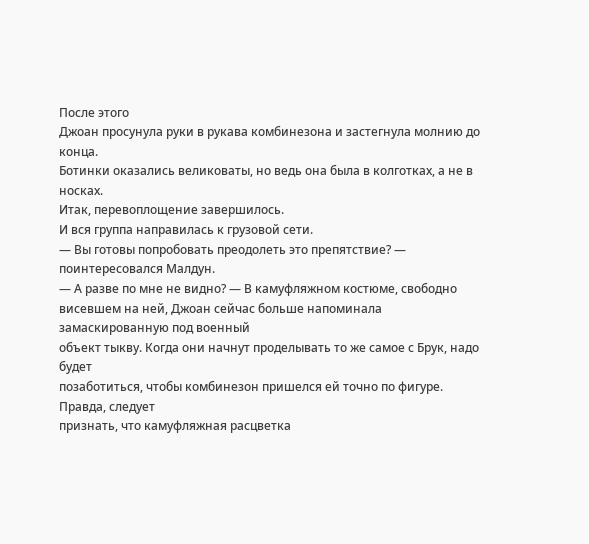После этого
Джоан просунула руки в рукава комбинезона и застегнула молнию до конца.
Ботинки оказались великоваты, но ведь она была в колготках, а не в носках.
Итак, перевоплощение завершилось.
И вся группа направилась к грузовой сети.
— Вы готовы попробовать преодолеть это препятствие? —
поинтересовался Малдун.
— А разве по мне не видно? — В камуфляжном костюме, свободно
висевшем на ней, Джоан сейчас больше напоминала замаскированную под военный
объект тыкву. Когда они начнут проделывать то же самое с Брук, надо будет
позаботиться, чтобы комбинезон пришелся ей точно по фигуре. Правда, следует
признать, что камуфляжная расцветка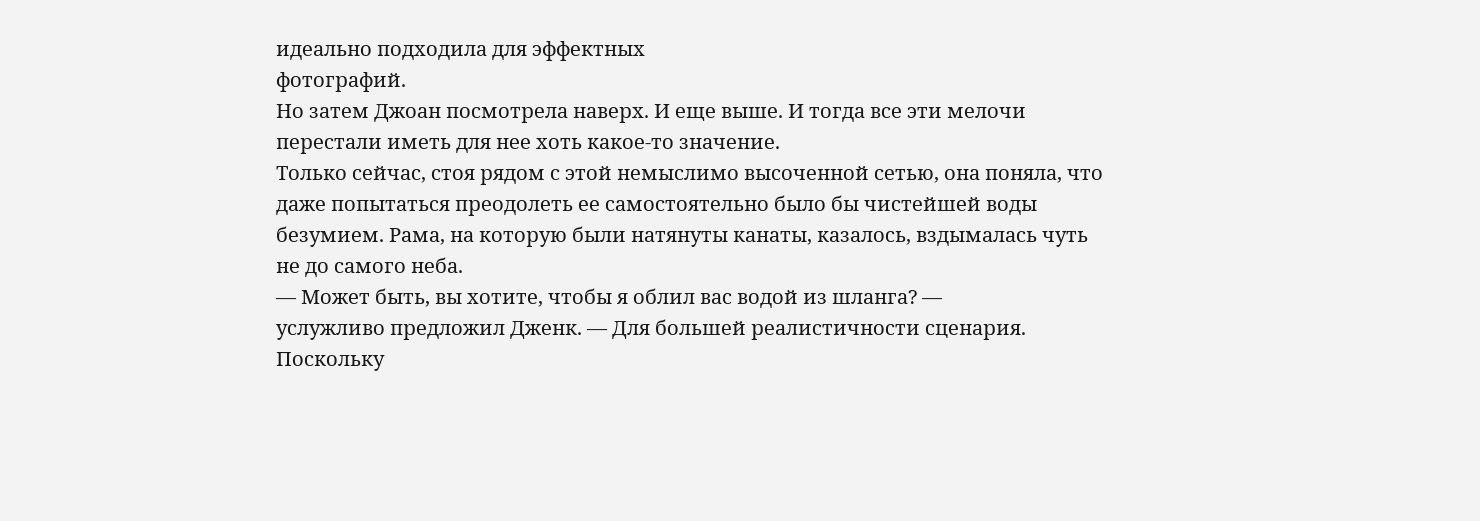идеально подходила для эффектных
фотографий.
Но затем Джоан посмотрела наверх. И еще выше. И тогда все эти мелочи
перестали иметь для нее хоть какое-то значение.
Только сейчас, стоя рядом с этой немыслимо высоченной сетью, она поняла, что
даже попытаться преодолеть ее самостоятельно было бы чистейшей воды
безумием. Рама, на которую были натянуты канаты, казалось, вздымалась чуть
не до самого неба.
— Может быть, вы хотите, чтобы я облил вас водой из шланга? —
услужливо предложил Дженк. — Для большей реалистичности сценария.
Поскольку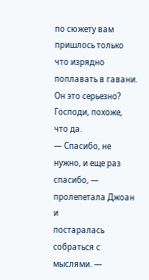по сюжету вам пришлось только что изрядно поплавать в гавани.
Он это серьезно? Господи, похоже, что да.
— Спасибо, не нужно, и еще раз спасибо, — пролепетала Джоан и
постаралась собраться с мыслями. —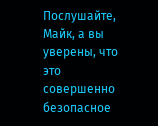Послушайте, Майк, а вы уверены, что
это совершенно безопасное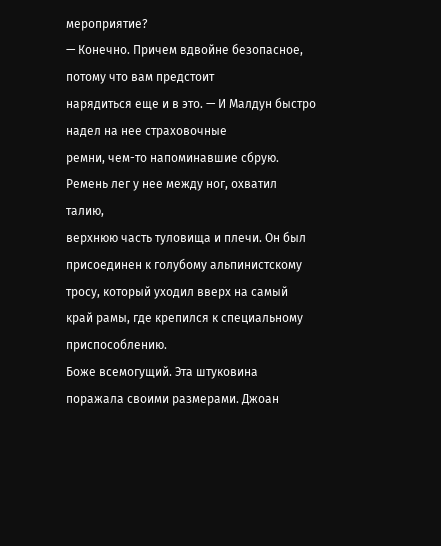мероприятие?
— Конечно. Причем вдвойне безопасное, потому что вам предстоит
нарядиться еще и в это. — И Малдун быстро надел на нее страховочные
ремни, чем-то напоминавшие сбрую. Ремень лег у нее между ног, охватил талию,
верхнюю часть туловища и плечи. Он был присоединен к голубому альпинистскому
тросу, который уходил вверх на самый край рамы, где крепился к специальному
приспособлению.
Боже всемогущий. Эта штуковина поражала своими размерами. Джоан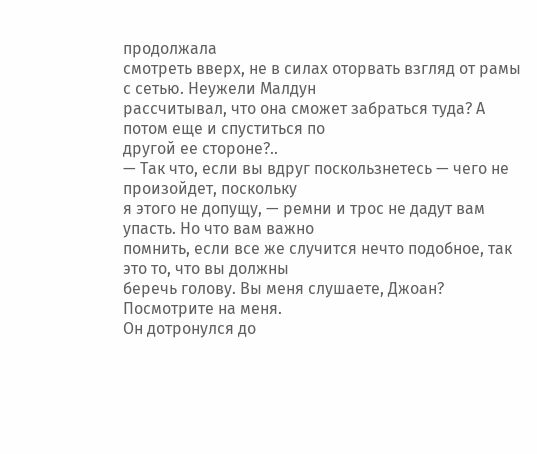продолжала
смотреть вверх, не в силах оторвать взгляд от рамы с сетью. Неужели Малдун
рассчитывал, что она сможет забраться туда? А потом еще и спуститься по
другой ее стороне?..
— Так что, если вы вдруг поскользнетесь — чего не произойдет, поскольку
я этого не допущу, — ремни и трос не дадут вам упасть. Но что вам важно
помнить, если все же случится нечто подобное, так это то, что вы должны
беречь голову. Вы меня слушаете, Джоан? Посмотрите на меня.
Он дотронулся до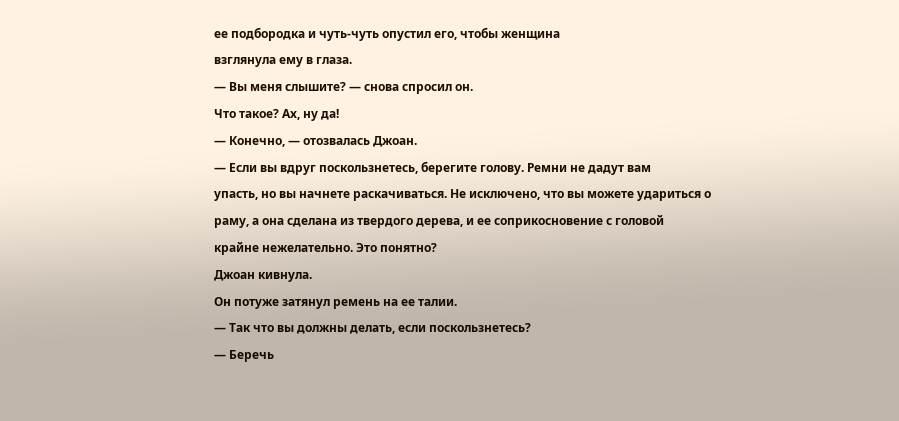ее подбородка и чуть-чуть опустил его, чтобы женщина
взглянула ему в глаза.
— Вы меня слышите? — снова спросил он.
Что такое? Ах, ну да!
— Конечно, — отозвалась Джоан.
— Если вы вдруг поскользнетесь, берегите голову. Ремни не дадут вам
упасть, но вы начнете раскачиваться. Не исключено, что вы можете удариться о
раму, а она сделана из твердого дерева, и ее соприкосновение с головой
крайне нежелательно. Это понятно?
Джоан кивнула.
Он потуже затянул ремень на ее талии.
— Так что вы должны делать, если поскользнетесь?
— Беречь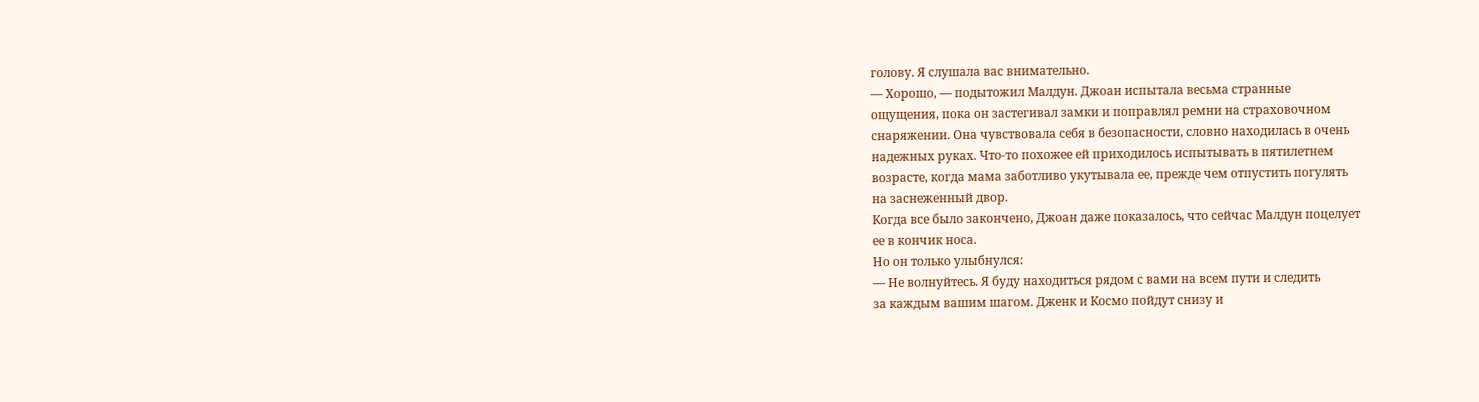голову. Я слушала вас внимательно.
— Хорошо, — подытожил Малдун. Джоан испытала весьма странные
ощущения, пока он застегивал замки и поправлял ремни на страховочном
снаряжении. Она чувствовала себя в безопасности, словно находилась в очень
надежных руках. Что-то похожее ей приходилось испытывать в пятилетнем
возрасте, когда мама заботливо укутывала ее, прежде чем отпустить погулять
на заснеженный двор.
Когда все было закончено, Джоан даже показалось, что сейчас Малдун поцелует
ее в кончик носа.
Но он только улыбнулся:
— Не волнуйтесь. Я буду находиться рядом с вами на всем пути и следить
за каждым вашим шагом. Дженк и Космо пойдут снизу и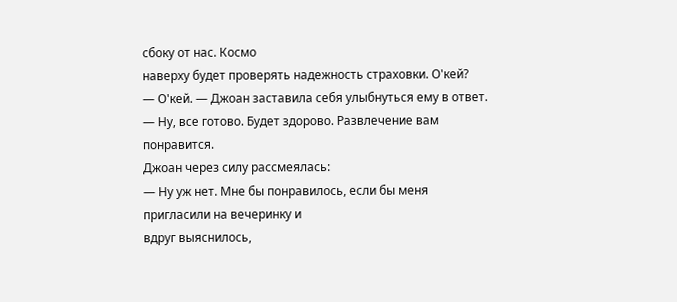сбоку от нас. Космо
наверху будет проверять надежность страховки. О'кей?
— О'кей. — Джоан заставила себя улыбнуться ему в ответ.
— Ну, все готово. Будет здорово. Развлечение вам понравится.
Джоан через силу рассмеялась:
— Ну уж нет. Мне бы понравилось, если бы меня пригласили на вечеринку и
вдруг выяснилось,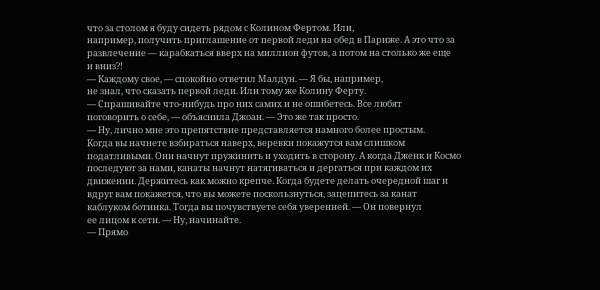что за столом я буду сидеть рядом с Колином Фертом. Или,
например, получить приглашение от первой леди на обед в Париже. А это что за
развлечение — карабкаться вверх на миллион футов, а потом на столько же еще
и вниз?!
— Каждому свое, — спокойно ответил Малдун. — Я бы, например,
не знал, что сказать первой леди. Или тому же Колину Ферту.
— Спрашивайте что-нибудь про них самих и не ошибетесь. Все любят
поговорить о себе, — объяснила Джоан. — Это же так просто.
— Ну, лично мне это препятствие представляется намного более простым.
Когда вы начнете взбираться наверх, веревки покажутся вам слишком
податливыми. Они начнут пружинить и уходить в сторону. А когда Дженк и Космо
последуют за нами, канаты начнут натягиваться и дергаться при каждом их
движении. Держитесь как можно крепче. Когда будете делать очередной шаг и
вдруг вам покажется, что вы можете поскользнуться, зацепитесь за канат
каблуком ботинка. Тогда вы почувствуете себя уверенней. — Он повернул
ее лицом к сети. — Ну, начинайте.
— Прямо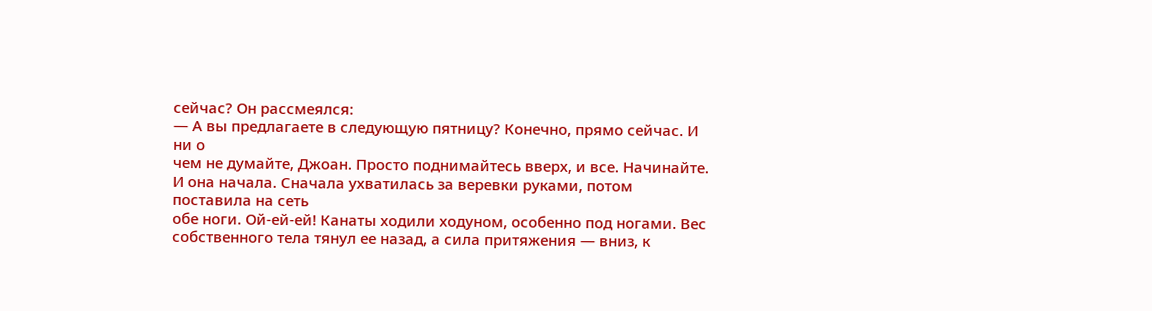сейчас? Он рассмеялся:
— А вы предлагаете в следующую пятницу? Конечно, прямо сейчас. И ни о
чем не думайте, Джоан. Просто поднимайтесь вверх, и все. Начинайте.
И она начала. Сначала ухватилась за веревки руками, потом поставила на сеть
обе ноги. Ой-ей-ей! Канаты ходили ходуном, особенно под ногами. Вес
собственного тела тянул ее назад, а сила притяжения — вниз, к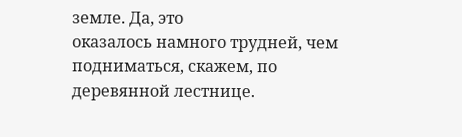земле. Да, это
оказалось намного трудней, чем подниматься, скажем, по деревянной лестнице.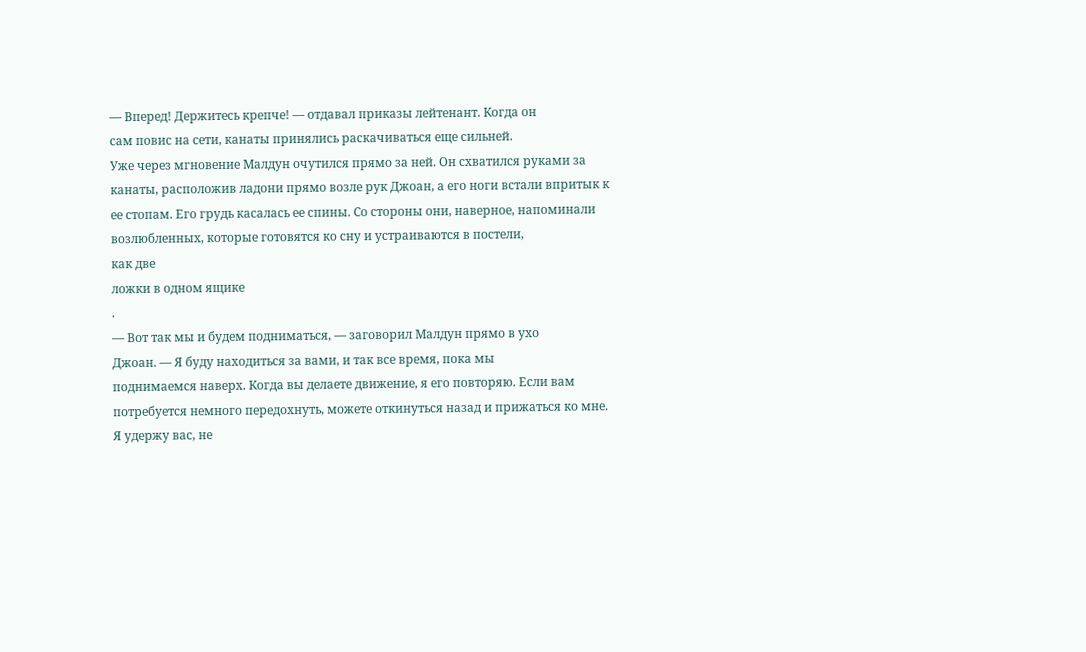— Вперед! Держитесь крепче! — отдавал приказы лейтенант. Когда он
сам повис на сети, канаты принялись раскачиваться еще сильней.
Уже через мгновение Малдун очутился прямо за ней. Он схватился руками за
канаты, расположив ладони прямо возле рук Джоан, а его ноги встали впритык к
ее стопам. Его грудь касалась ее спины. Со стороны они, наверное, напоминали
возлюбленных, которые готовятся ко сну и устраиваются в постели,
как две
ложки в одном ящике
.
— Вот так мы и будем подниматься, — заговорил Малдун прямо в ухо
Джоан. — Я буду находиться за вами, и так все время, пока мы
поднимаемся наверх. Когда вы делаете движение, я его повторяю. Если вам
потребуется немного передохнуть, можете откинуться назад и прижаться ко мне.
Я удержу вас, не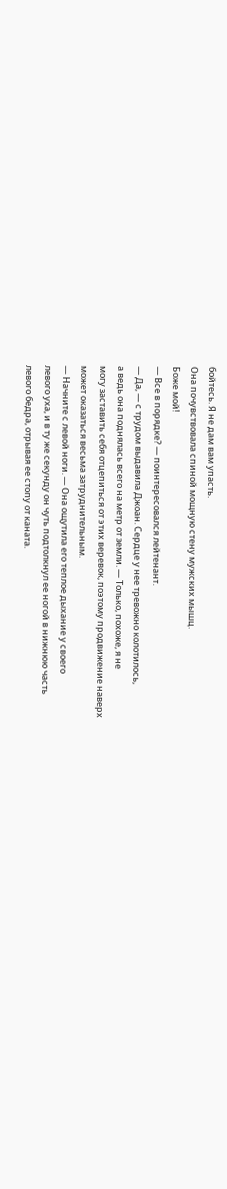бойтесь. Я не дам вам упасть.
Она почувствовала спиной мощную стену мужских мышц.
Боже мой!
— Все в порядке? — поинтересовался лейтенант.
— Да, — с трудом выдавила Джоан. Сердце у нее тревожно колотилось,
а ведь она поднялась всего на метр от земли. — Только, похоже, я не
могу заставить себя отцепиться от этих веревок, поэтому продвижение наверх
может оказаться весьма затруднительным.
— Начните с левой ноги. — Она ощутила его теплое дыхание у своего
левого уха, и в ту же секунду он чуть подтолкнул ее ногой в нижнюю часть
левого бедра, отрывая ее стопу от каната.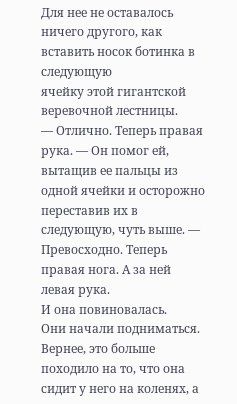Для нее не оставалось ничего другого, как вставить носок ботинка в следующую
ячейку этой гигантской веревочной лестницы.
— Отлично. Теперь правая рука. — Он помог ей, вытащив ее пальцы из
одной ячейки и осторожно переставив их в следующую, чуть выше. —
Превосходно. Теперь правая нога. А за ней левая рука.
И она повиновалась.
Они начали подниматься.
Вернее, это больше походило на то, что она сидит у него на коленях, а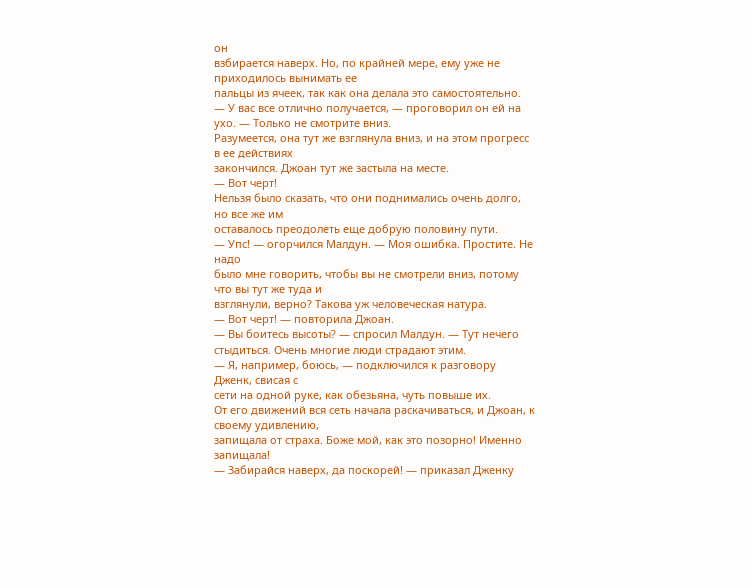он
взбирается наверх. Но, по крайней мере, ему уже не приходилось вынимать ее
пальцы из ячеек, так как она делала это самостоятельно.
— У вас все отлично получается, — проговорил он ей на ухо. — Только не смотрите вниз.
Разумеется, она тут же взглянула вниз, и на этом прогресс в ее действиях
закончился. Джоан тут же застыла на месте.
— Вот черт!
Нельзя было сказать, что они поднимались очень долго, но все же им
оставалось преодолеть еще добрую половину пути.
— Упс! — огорчился Малдун. — Моя ошибка. Простите. Не надо
было мне говорить, чтобы вы не смотрели вниз, потому что вы тут же туда и
взглянули, верно? Такова уж человеческая натура.
— Вот черт! — повторила Джоан.
— Вы боитесь высоты? — спросил Малдун. — Тут нечего
стыдиться. Очень многие люди страдают этим.
— Я, например, боюсь, — подключился к разговору Дженк, свисая с
сети на одной руке, как обезьяна, чуть повыше их.
От его движений вся сеть начала раскачиваться, и Джоан, к своему удивлению,
запищала от страха. Боже мой, как это позорно! Именно запищала!
— Забирайся наверх, да поскорей! — приказал Дженку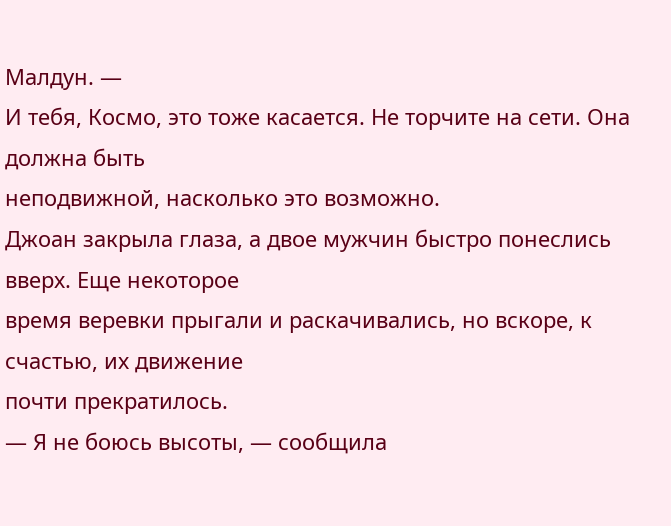Малдун. —
И тебя, Космо, это тоже касается. Не торчите на сети. Она должна быть
неподвижной, насколько это возможно.
Джоан закрыла глаза, а двое мужчин быстро понеслись вверх. Еще некоторое
время веревки прыгали и раскачивались, но вскоре, к счастью, их движение
почти прекратилось.
— Я не боюсь высоты, — сообщила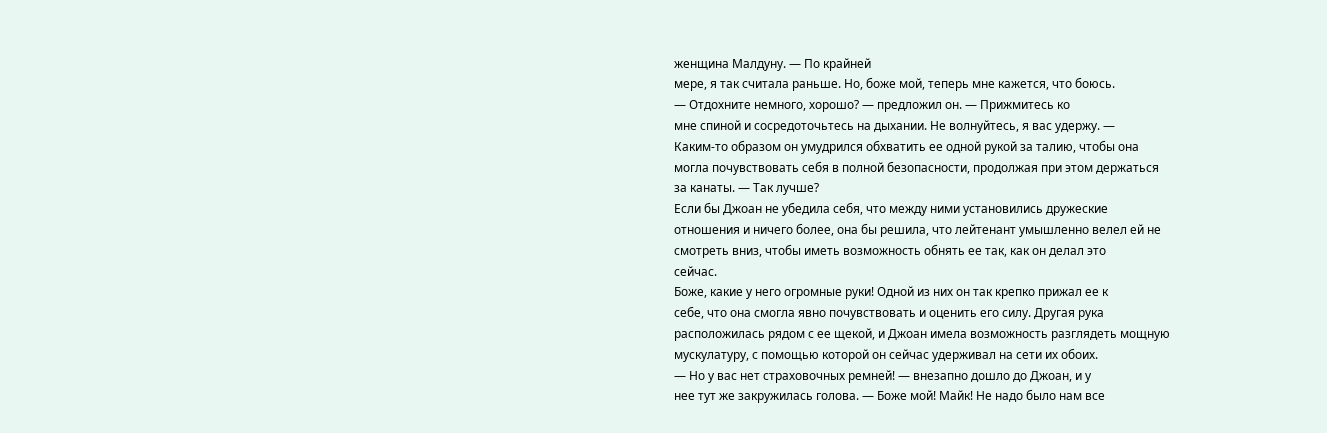женщина Малдуну. — По крайней
мере, я так считала раньше. Но, боже мой, теперь мне кажется, что боюсь.
— Отдохните немного, хорошо? — предложил он. — Прижмитесь ко
мне спиной и сосредоточьтесь на дыхании. Не волнуйтесь, я вас удержу. —
Каким-то образом он умудрился обхватить ее одной рукой за талию, чтобы она
могла почувствовать себя в полной безопасности, продолжая при этом держаться
за канаты. — Так лучше?
Если бы Джоан не убедила себя, что между ними установились дружеские
отношения и ничего более, она бы решила, что лейтенант умышленно велел ей не
смотреть вниз, чтобы иметь возможность обнять ее так, как он делал это
сейчас.
Боже, какие у него огромные руки! Одной из них он так крепко прижал ее к
себе, что она смогла явно почувствовать и оценить его силу. Другая рука
расположилась рядом с ее щекой, и Джоан имела возможность разглядеть мощную
мускулатуру, с помощью которой он сейчас удерживал на сети их обоих.
— Но у вас нет страховочных ремней! — внезапно дошло до Джоан, и у
нее тут же закружилась голова. — Боже мой! Майк! Не надо было нам все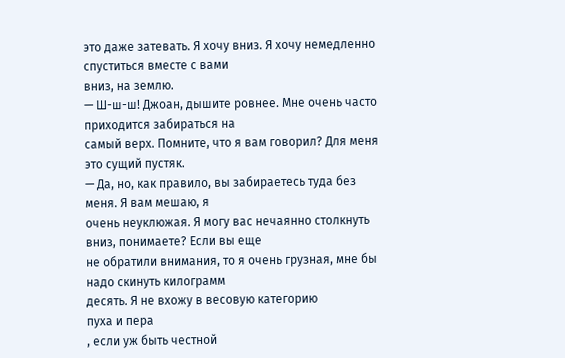это даже затевать. Я хочу вниз. Я хочу немедленно спуститься вместе с вами
вниз, на землю.
— Ш-ш-ш! Джоан, дышите ровнее. Мне очень часто приходится забираться на
самый верх. Помните, что я вам говорил? Для меня это сущий пустяк.
— Да, но, как правило, вы забираетесь туда без меня. Я вам мешаю, я
очень неуклюжая. Я могу вас нечаянно столкнуть вниз, понимаете? Если вы еще
не обратили внимания, то я очень грузная, мне бы надо скинуть килограмм
десять. Я не вхожу в весовую категорию
пуха и пера
, если уж быть честной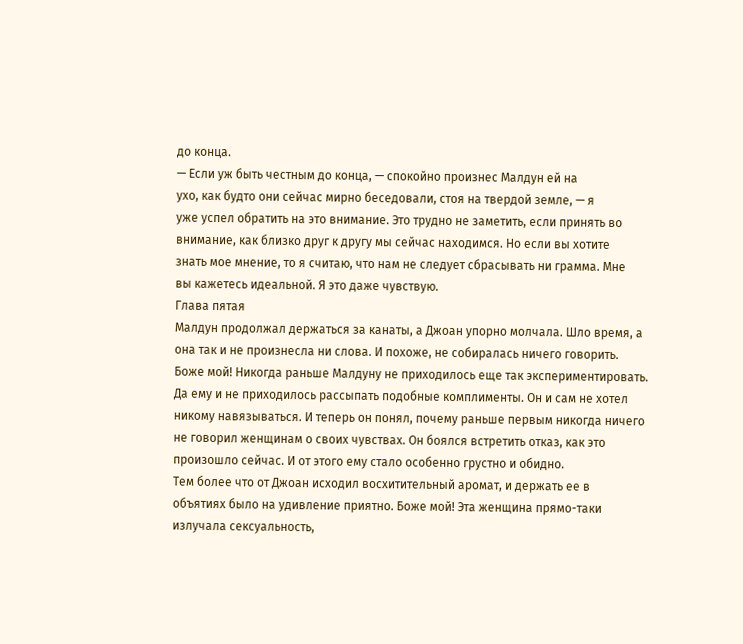до конца.
— Если уж быть честным до конца, — спокойно произнес Малдун ей на
ухо, как будто они сейчас мирно беседовали, стоя на твердой земле, — я
уже успел обратить на это внимание. Это трудно не заметить, если принять во
внимание, как близко друг к другу мы сейчас находимся. Но если вы хотите
знать мое мнение, то я считаю, что нам не следует сбрасывать ни грамма. Мне
вы кажетесь идеальной. Я это даже чувствую.
Глава пятая
Малдун продолжал держаться за канаты, а Джоан упорно молчала. Шло время, а
она так и не произнесла ни слова. И похоже, не собиралась ничего говорить.
Боже мой! Никогда раньше Малдуну не приходилось еще так экспериментировать.
Да ему и не приходилось рассыпать подобные комплименты. Он и сам не хотел
никому навязываться. И теперь он понял, почему раньше первым никогда ничего
не говорил женщинам о своих чувствах. Он боялся встретить отказ, как это
произошло сейчас. И от этого ему стало особенно грустно и обидно.
Тем более что от Джоан исходил восхитительный аромат, и держать ее в
объятиях было на удивление приятно. Боже мой! Эта женщина прямо-таки
излучала сексуальность,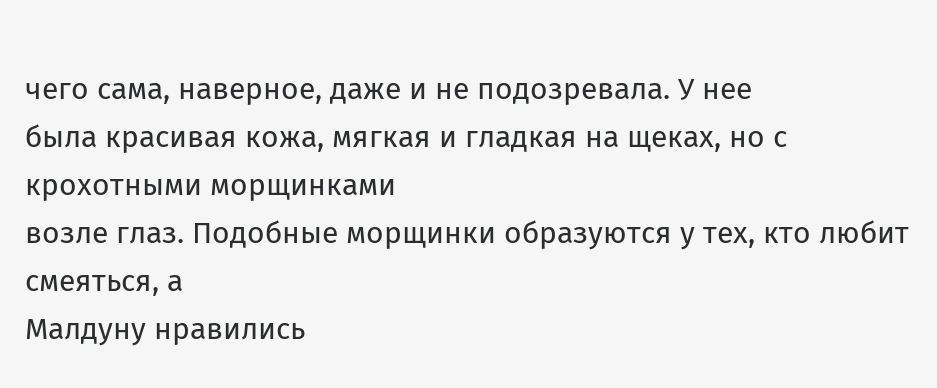чего сама, наверное, даже и не подозревала. У нее
была красивая кожа, мягкая и гладкая на щеках, но с крохотными морщинками
возле глаз. Подобные морщинки образуются у тех, кто любит смеяться, а
Малдуну нравились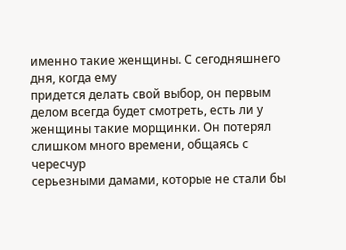именно такие женщины. С сегодняшнего дня, когда ему
придется делать свой выбор, он первым делом всегда будет смотреть, есть ли у
женщины такие морщинки. Он потерял слишком много времени, общаясь с чересчур
серьезными дамами, которые не стали бы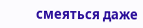смеяться даже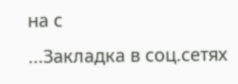на с
...Закладка в соц.сетях